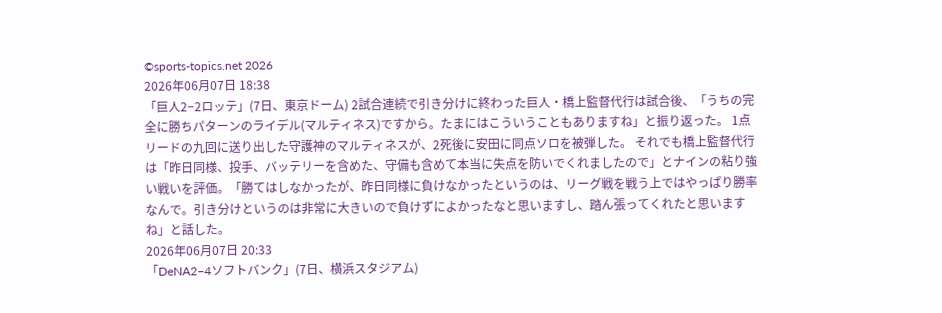©sports-topics.net 2026
2026年06月07日 18:38
「巨人2−2ロッテ」(7日、東京ドーム) 2試合連続で引き分けに終わった巨人・橋上監督代行は試合後、「うちの完全に勝ちパターンのライデル(マルティネス)ですから。たまにはこういうこともありますね」と振り返った。 1点リードの九回に送り出した守護神のマルティネスが、2死後に安田に同点ソロを被弾した。 それでも橋上監督代行は「昨日同様、投手、バッテリーを含めた、守備も含めて本当に失点を防いでくれましたので」とナインの粘り強い戦いを評価。「勝てはしなかったが、昨日同様に負けなかったというのは、リーグ戦を戦う上ではやっぱり勝率なんで。引き分けというのは非常に大きいので負けずによかったなと思いますし、踏ん張ってくれたと思いますね」と話した。
2026年06月07日 20:33
「DeNA2−4ソフトバンク」(7日、横浜スタジアム)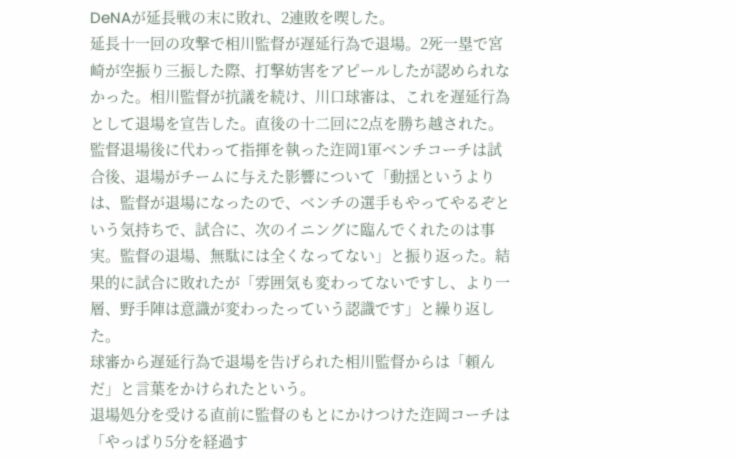DeNAが延長戦の末に敗れ、2連敗を喫した。
延長十一回の攻撃で相川監督が遅延行為で退場。2死一塁で宮崎が空振り三振した際、打撃妨害をアピールしたが認められなかった。相川監督が抗議を続け、川口球審は、これを遅延行為として退場を宣告した。直後の十二回に2点を勝ち越された。
監督退場後に代わって指揮を執った迮岡1軍ベンチコーチは試合後、退場がチームに与えた影響について「動揺というよりは、監督が退場になったので、ベンチの選手もやってやるぞという気持ちで、試合に、次のイニングに臨んでくれたのは事実。監督の退場、無駄には全くなってない」と振り返った。結果的に試合に敗れたが「雰囲気も変わってないですし、より一層、野手陣は意識が変わったっていう認識です」と繰り返した。
球審から遅延行為で退場を告げられた相川監督からは「頼んだ」と言葉をかけられたという。
退場処分を受ける直前に監督のもとにかけつけた迮岡コーチは「やっぱり5分を経過す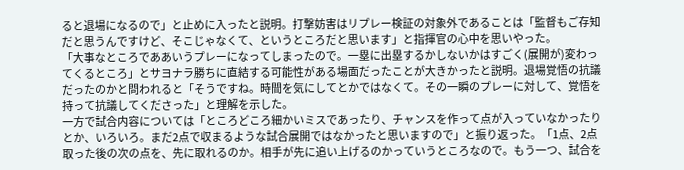ると退場になるので」と止めに入ったと説明。打撃妨害はリプレー検証の対象外であることは「監督もご存知だと思うんですけど、そこじゃなくて、というところだと思います」と指揮官の心中を思いやった。
「大事なところでああいうプレーになってしまったので。一塁に出塁するかしないかはすごく(展開が)変わってくるところ」とサヨナラ勝ちに直結する可能性がある場面だったことが大きかったと説明。退場覚悟の抗議だったのかと問われると「そうですね。時間を気にしてとかではなくて。その一瞬のプレーに対して、覚悟を持って抗議してくださった」と理解を示した。
一方で試合内容については「ところどころ細かいミスであったり、チャンスを作って点が入っていなかったりとか、いろいろ。まだ2点で収まるような試合展開ではなかったと思いますので」と振り返った。「1点、2点取った後の次の点を、先に取れるのか。相手が先に追い上げるのかっていうところなので。もう一つ、試合を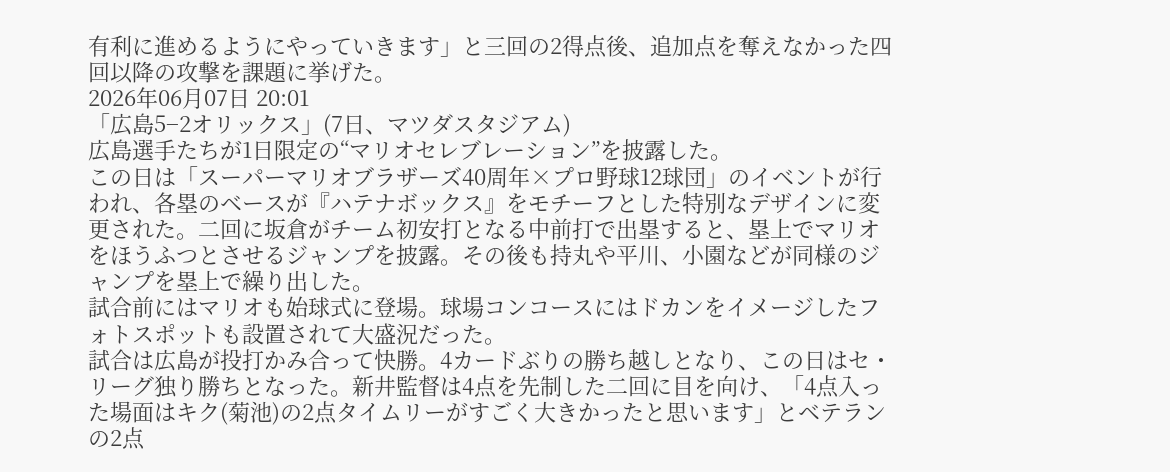有利に進めるようにやっていきます」と三回の2得点後、追加点を奪えなかった四回以降の攻撃を課題に挙げた。
2026年06月07日 20:01
「広島5−2オリックス」(7日、マツダスタジアム)
広島選手たちが1日限定の“マリオセレブレーション”を披露した。
この日は「スーパーマリオブラザーズ40周年×プロ野球12球団」のイベントが行われ、各塁のベースが『ハテナボックス』をモチーフとした特別なデザインに変更された。二回に坂倉がチーム初安打となる中前打で出塁すると、塁上でマリオをほうふつとさせるジャンプを披露。その後も持丸や平川、小園などが同様のジャンプを塁上で繰り出した。
試合前にはマリオも始球式に登場。球場コンコースにはドカンをイメージしたフォトスポットも設置されて大盛況だった。
試合は広島が投打かみ合って快勝。4カードぶりの勝ち越しとなり、この日はセ・リーグ独り勝ちとなった。新井監督は4点を先制した二回に目を向け、「4点入った場面はキク(菊池)の2点タイムリーがすごく大きかったと思います」とベテランの2点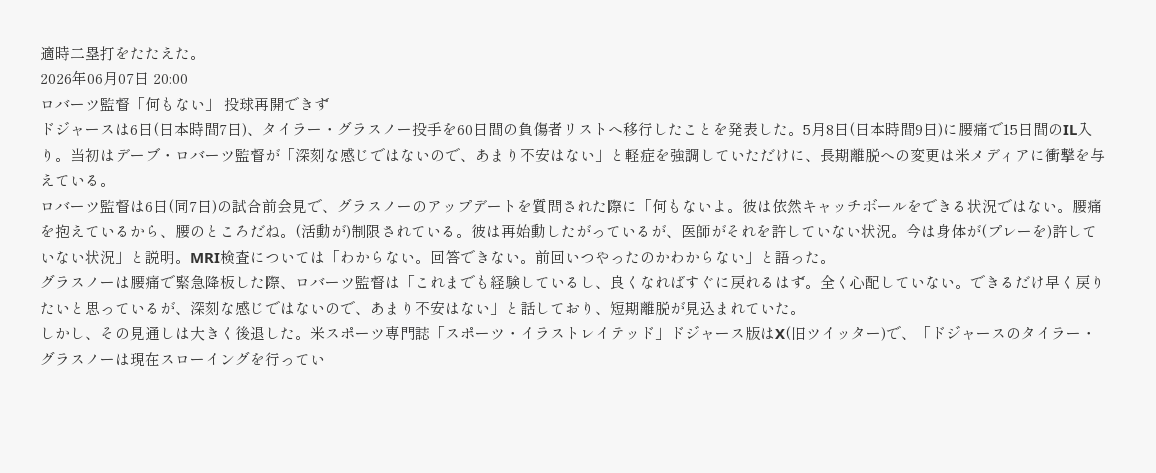適時二塁打をたたえた。
2026年06月07日 20:00
ロバーツ監督「何もない」 投球再開できず
ドジャースは6日(日本時間7日)、タイラー・グラスノー投手を60日間の負傷者リストへ移行したことを発表した。5月8日(日本時間9日)に腰痛で15日間のIL入り。当初はデーブ・ロバーツ監督が「深刻な感じではないので、あまり不安はない」と軽症を強調していただけに、長期離脱への変更は米メディアに衝撃を与えている。
ロバーツ監督は6日(同7日)の試合前会見で、グラスノーのアップデートを質問された際に「何もないよ。彼は依然キャッチボールをできる状況ではない。腰痛を抱えているから、腰のところだね。(活動が)制限されている。彼は再始動したがっているが、医師がそれを許していない状況。今は身体が(プレーを)許していない状況」と説明。MRI検査については「わからない。回答できない。前回いつやったのかわからない」と語った。
グラスノーは腰痛で緊急降板した際、ロバーツ監督は「これまでも経験しているし、良くなればすぐに戻れるはず。全く心配していない。できるだけ早く戻りたいと思っているが、深刻な感じではないので、あまり不安はない」と話しており、短期離脱が見込まれていた。
しかし、その見通しは大きく後退した。米スポーツ専門誌「スポーツ・イラストレイテッド」ドジャース版はX(旧ツイッター)で、「ドジャースのタイラー・グラスノーは現在スローイングを行ってい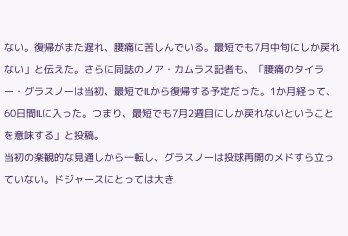ない。復帰がまた遅れ、腰痛に苦しんでいる。最短でも7月中旬にしか戻れない」と伝えた。さらに同誌のノア・カムラス記者も、「腰痛のタイラー・グラスノーは当初、最短でILから復帰する予定だった。1か月経って、60日間ILに入った。つまり、最短でも7月2週目にしか戻れないということを意味する」と投稿。
当初の楽観的な見通しから一転し、グラスノーは投球再開のメドすら立っていない。ドジャースにとっては大き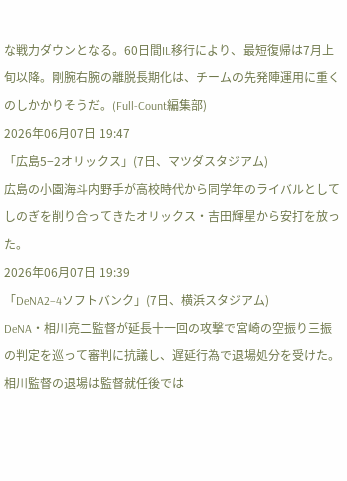な戦力ダウンとなる。60日間IL移行により、最短復帰は7月上旬以降。剛腕右腕の離脱長期化は、チームの先発陣運用に重くのしかかりそうだ。(Full-Count編集部)
2026年06月07日 19:47
「広島5−2オリックス」(7日、マツダスタジアム)
広島の小園海斗内野手が高校時代から同学年のライバルとしてしのぎを削り合ってきたオリックス・吉田輝星から安打を放った。
2026年06月07日 19:39
「DeNA2−4ソフトバンク」(7日、横浜スタジアム)
DeNA・相川亮二監督が延長十一回の攻撃で宮崎の空振り三振の判定を巡って審判に抗議し、遅延行為で退場処分を受けた。
相川監督の退場は監督就任後では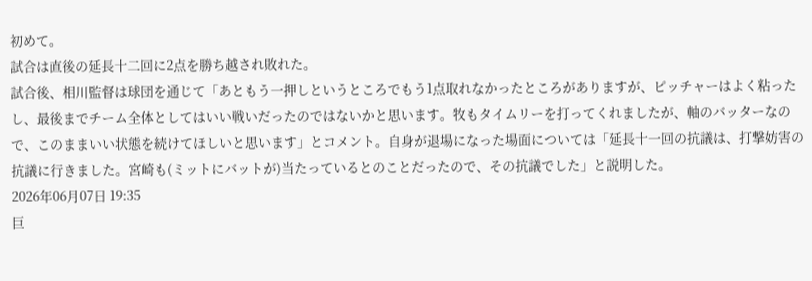初めて。
試合は直後の延長十二回に2点を勝ち越され敗れた。
試合後、相川監督は球団を通じて「あともう一押しというところでもう1点取れなかったところがありますが、ピッチャーはよく粘ったし、最後までチーム全体としてはいい戦いだったのではないかと思います。牧もタイムリーを打ってくれましたが、軸のバッターなので、このままいい状態を続けてほしいと思います」とコメント。自身が退場になった場面については「延長十一回の抗議は、打撃妨害の抗議に行きました。宮崎も(ミットにバットが)当たっているとのことだったので、その抗議でした」と説明した。
2026年06月07日 19:35
巨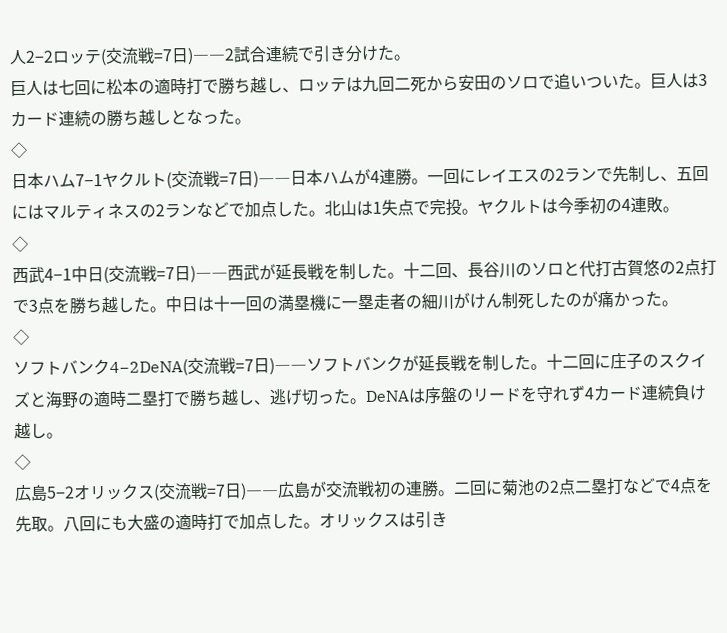人2−2ロッテ(交流戦=7日)――2試合連続で引き分けた。
巨人は七回に松本の適時打で勝ち越し、ロッテは九回二死から安田のソロで追いついた。巨人は3カード連続の勝ち越しとなった。
◇
日本ハム7−1ヤクルト(交流戦=7日)――日本ハムが4連勝。一回にレイエスの2ランで先制し、五回にはマルティネスの2ランなどで加点した。北山は1失点で完投。ヤクルトは今季初の4連敗。
◇
西武4−1中日(交流戦=7日)――西武が延長戦を制した。十二回、長谷川のソロと代打古賀悠の2点打で3点を勝ち越した。中日は十一回の満塁機に一塁走者の細川がけん制死したのが痛かった。
◇
ソフトバンク4−2DeNA(交流戦=7日)――ソフトバンクが延長戦を制した。十二回に庄子のスクイズと海野の適時二塁打で勝ち越し、逃げ切った。DeNAは序盤のリードを守れず4カード連続負け越し。
◇
広島5−2オリックス(交流戦=7日)――広島が交流戦初の連勝。二回に菊池の2点二塁打などで4点を先取。八回にも大盛の適時打で加点した。オリックスは引き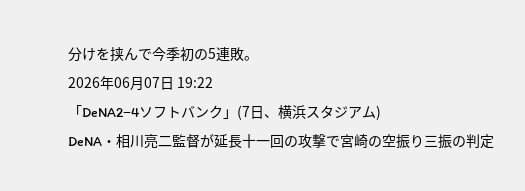分けを挟んで今季初の5連敗。
2026年06月07日 19:22
「DeNA2−4ソフトバンク」(7日、横浜スタジアム)
DeNA・相川亮二監督が延長十一回の攻撃で宮崎の空振り三振の判定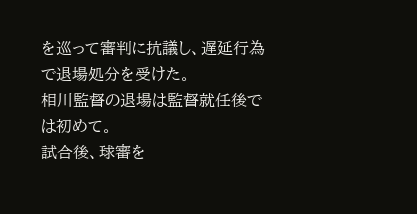を巡って審判に抗議し、遅延行為で退場処分を受けた。
相川監督の退場は監督就任後では初めて。
試合後、球審を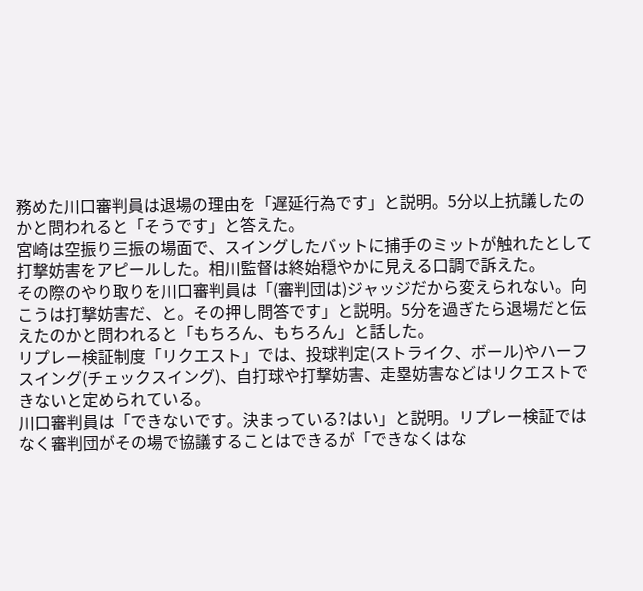務めた川口審判員は退場の理由を「遅延行為です」と説明。5分以上抗議したのかと問われると「そうです」と答えた。
宮崎は空振り三振の場面で、スイングしたバットに捕手のミットが触れたとして打撃妨害をアピールした。相川監督は終始穏やかに見える口調で訴えた。
その際のやり取りを川口審判員は「(審判団は)ジャッジだから変えられない。向こうは打撃妨害だ、と。その押し問答です」と説明。5分を過ぎたら退場だと伝えたのかと問われると「もちろん、もちろん」と話した。
リプレー検証制度「リクエスト」では、投球判定(ストライク、ボール)やハーフスイング(チェックスイング)、自打球や打撃妨害、走塁妨害などはリクエストできないと定められている。
川口審判員は「できないです。決まっている?はい」と説明。リプレー検証ではなく審判団がその場で協議することはできるが「できなくはな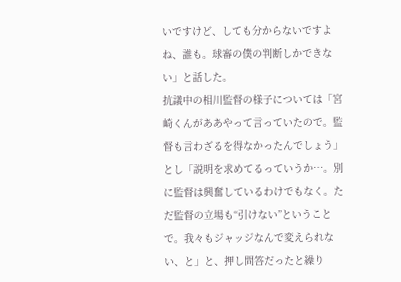いですけど、しても分からないですよね、誰も。球審の僕の判断しかできない」と話した。
抗議中の相川監督の様子については「宮崎くんがああやって言っていたので。監督も言わざるを得なかったんでしょう」とし「説明を求めてるっていうか…。別に監督は興奮しているわけでもなく。ただ監督の立場も“引けない”ということで。我々もジャッジなんで変えられない、と」と、押し問答だったと繰り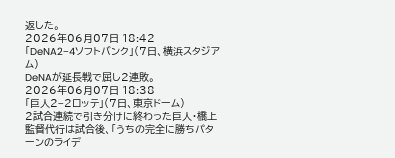返した。
2026年06月07日 18:42
「DeNA2−4ソフトバンク」(7日、横浜スタジアム)
DeNAが延長戦で屈し2連敗。
2026年06月07日 18:38
「巨人2−2ロッテ」(7日、東京ドーム)
2試合連続で引き分けに終わった巨人・橋上監督代行は試合後、「うちの完全に勝ちパターンのライデ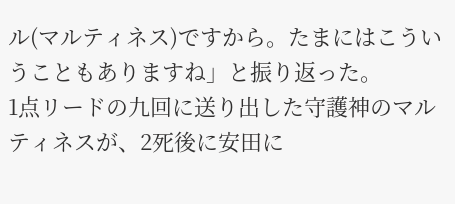ル(マルティネス)ですから。たまにはこういうこともありますね」と振り返った。
1点リードの九回に送り出した守護神のマルティネスが、2死後に安田に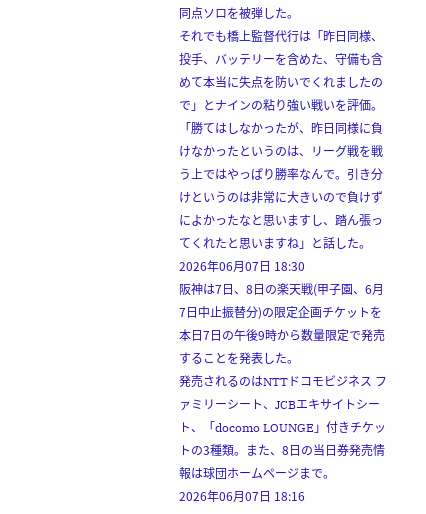同点ソロを被弾した。
それでも橋上監督代行は「昨日同様、投手、バッテリーを含めた、守備も含めて本当に失点を防いでくれましたので」とナインの粘り強い戦いを評価。「勝てはしなかったが、昨日同様に負けなかったというのは、リーグ戦を戦う上ではやっぱり勝率なんで。引き分けというのは非常に大きいので負けずによかったなと思いますし、踏ん張ってくれたと思いますね」と話した。
2026年06月07日 18:30
阪神は7日、8日の楽天戦(甲子園、6月7日中止振替分)の限定企画チケットを本日7日の午後9時から数量限定で発売することを発表した。
発売されるのはNTTドコモビジネス ファミリーシート、JCBエキサイトシート、「docomo LOUNGE」付きチケットの3種類。また、8日の当日券発売情報は球団ホームページまで。
2026年06月07日 18:16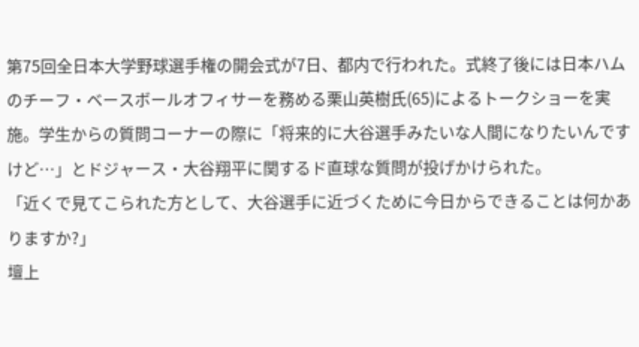第75回全日本大学野球選手権の開会式が7日、都内で行われた。式終了後には日本ハムのチーフ・ベースボールオフィサーを務める栗山英樹氏(65)によるトークショーを実施。学生からの質問コーナーの際に「将来的に大谷選手みたいな人間になりたいんですけど…」とドジャース・大谷翔平に関するド直球な質問が投げかけられた。
「近くで見てこられた方として、大谷選手に近づくために今日からできることは何かありますか?」
壇上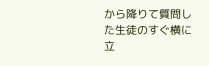から降りて質問した生徒のすぐ横に立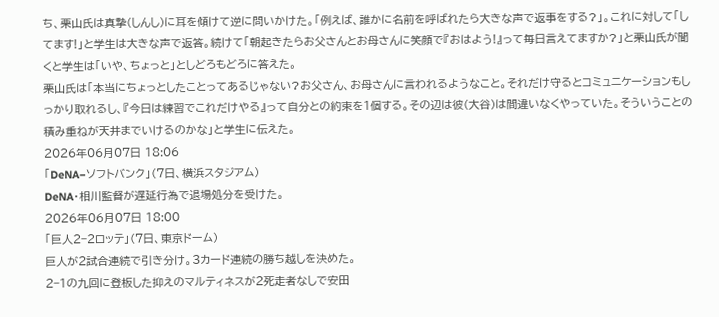ち、栗山氏は真摯(しんし)に耳を傾けて逆に問いかけた。「例えば、誰かに名前を呼ばれたら大きな声で返事をする?」。これに対して「してます!」と学生は大きな声で返答。続けて「朝起きたらお父さんとお母さんに笑顔で『おはよう!』って毎日言えてますか?」と栗山氏が聞くと学生は「いや、ちょっと」としどろもどろに答えた。
栗山氏は「本当にちょっとしたことってあるじゃない?お父さん、お母さんに言われるようなこと。それだけ守るとコミュニケーションもしっかり取れるし、『今日は練習でこれだけやる』って自分との約束を1個する。その辺は彼(大谷)は間違いなくやっていた。そういうことの積み重ねが天井までいけるのかな」と学生に伝えた。
2026年06月07日 18:06
「DeNA−ソフトバンク」(7日、横浜スタジアム)
DeNA・相川監督が遅延行為で退場処分を受けた。
2026年06月07日 18:00
「巨人2−2ロッテ」(7日、東京ドーム)
巨人が2試合連続で引き分け。3カード連続の勝ち越しを決めた。
2−1の九回に登板した抑えのマルティネスが2死走者なしで安田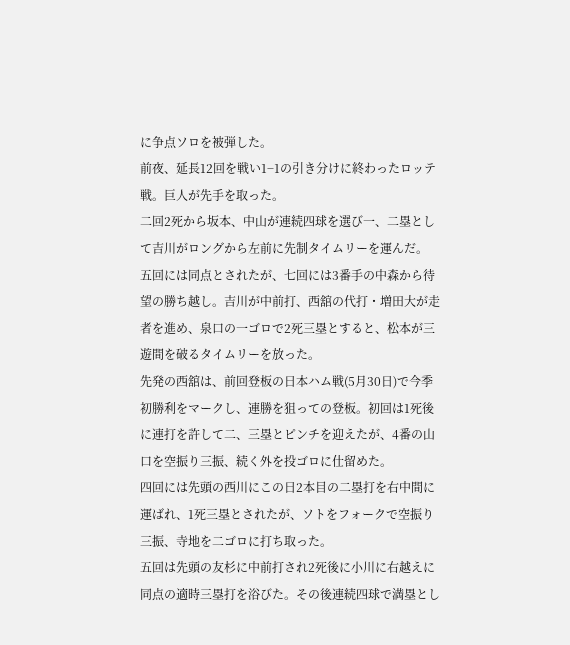に争点ソロを被弾した。
前夜、延長12回を戦い1−1の引き分けに終わったロッテ戦。巨人が先手を取った。
二回2死から坂本、中山が連続四球を選び一、二塁として吉川がロングから左前に先制タイムリーを運んだ。
五回には同点とされたが、七回には3番手の中森から待望の勝ち越し。吉川が中前打、西舘の代打・増田大が走者を進め、泉口の一ゴロで2死三塁とすると、松本が三遊間を破るタイムリーを放った。
先発の西舘は、前回登板の日本ハム戦(5月30日)で今季初勝利をマークし、連勝を狙っての登板。初回は1死後に連打を許して二、三塁とピンチを迎えたが、4番の山口を空振り三振、続く外を投ゴロに仕留めた。
四回には先頭の西川にこの日2本目の二塁打を右中間に運ばれ、1死三塁とされたが、ソトをフォークで空振り三振、寺地を二ゴロに打ち取った。
五回は先頭の友杉に中前打され2死後に小川に右越えに同点の適時三塁打を浴びた。その後連続四球で満塁とし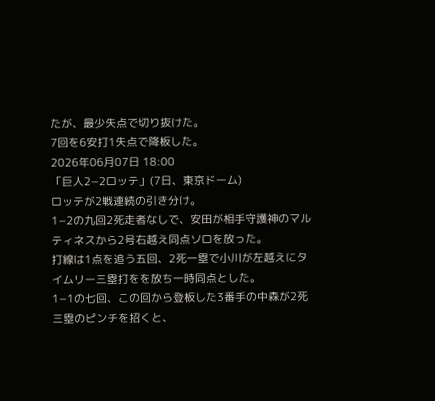たが、最少失点で切り抜けた。
7回を6安打1失点で降板した。
2026年06月07日 18:00
「巨人2−2ロッテ」(7日、東京ドーム)
ロッテが2戦連続の引き分け。
1−2の九回2死走者なしで、安田が相手守護神のマルティネスから2号右越え同点ソロを放った。
打線は1点を追う五回、2死一塁で小川が左越えにタイムリー三塁打をを放ち一時同点とした。
1−1の七回、この回から登板した3番手の中森が2死三塁のピンチを招くと、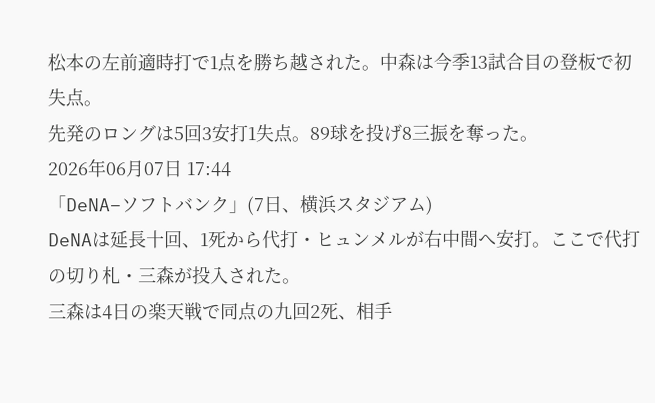松本の左前適時打で1点を勝ち越された。中森は今季13試合目の登板で初失点。
先発のロングは5回3安打1失点。89球を投げ8三振を奪った。
2026年06月07日 17:44
「DeNA−ソフトバンク」(7日、横浜スタジアム)
DeNAは延長十回、1死から代打・ヒュンメルが右中間へ安打。ここで代打の切り札・三森が投入された。
三森は4日の楽天戦で同点の九回2死、相手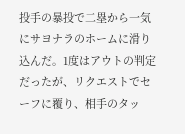投手の暴投で二塁から一気にサヨナラのホームに滑り込んだ。1度はアウトの判定だったが、リクエストでセーフに覆り、相手のタッ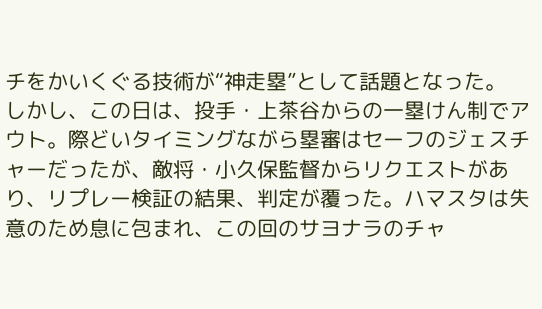チをかいくぐる技術が“神走塁”として話題となった。
しかし、この日は、投手・上茶谷からの一塁けん制でアウト。際どいタイミングながら塁審はセーフのジェスチャーだったが、敵将・小久保監督からリクエストがあり、リプレー検証の結果、判定が覆った。ハマスタは失意のため息に包まれ、この回のサヨナラのチャ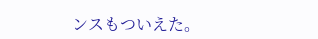ンスもついえた。